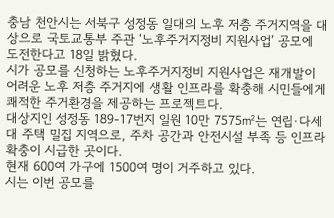충남 천안시는 서북구 성정동 일대의 노후 저층 주거지역을 대상으로 국토교통부 주관 ‘노후주거지정비 지원사업’ 공모에 도전한다고 18일 밝혔다.
시가 공모를 신청하는 노후주거지정비 지원사업은 재개발이 어려운 노후 저층 주거지에 생활 인프라를 확충해 시민들에게 쾌적한 주거환경을 제공하는 프로젝트다.
대상지인 성정동 189-17번지 일원 10만 7575㎡는 연립·다세대 주택 밀집 지역으로, 주차 공간과 안전시설 부족 등 인프라 확충이 시급한 곳이다.
현재 600여 가구에 1500여 명이 거주하고 있다.
시는 이번 공모를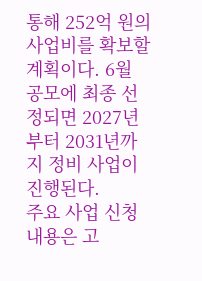통해 252억 원의 사업비를 확보할 계획이다. 6월 공모에 최종 선정되면 2027년부터 2031년까지 정비 사업이 진행된다.
주요 사업 신청 내용은 고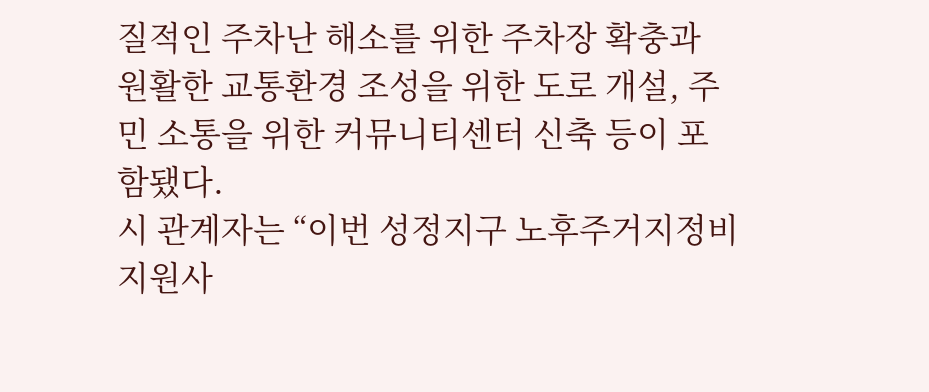질적인 주차난 해소를 위한 주차장 확충과 원활한 교통환경 조성을 위한 도로 개설, 주민 소통을 위한 커뮤니티센터 신축 등이 포함됐다.
시 관계자는 “이번 성정지구 노후주거지정비 지원사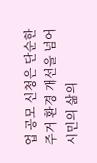업 공모 신청은 단순한 주거 환경 개선을 넘어 시민의 삶의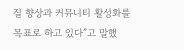질 향상과 커뮤니티 활성화를 목표로 하고 있다”고 말했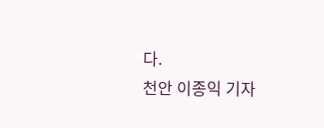다.
천안 이종익 기자